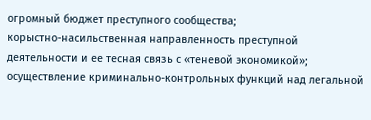огромный бюджет преступного сообщества;
корыстно-насильственная направленность преступной деятельности и ее тесная связь с «теневой экономикой»;
осуществление криминально-контрольных функций над легальной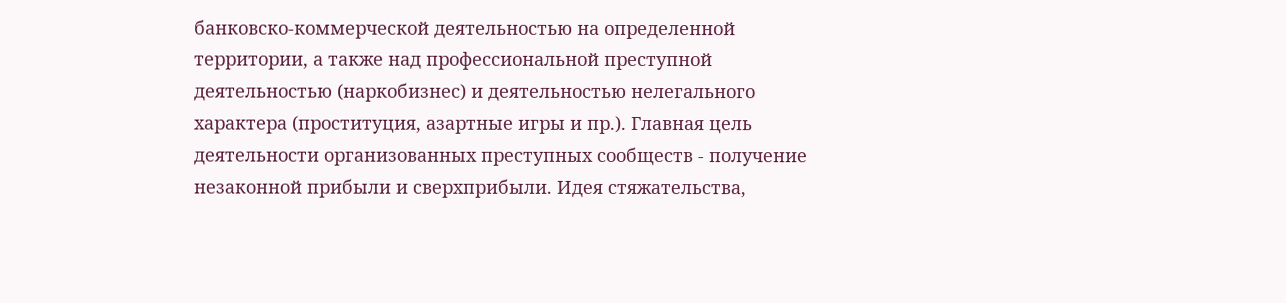банковско-коммерческой деятельностью на определенной территории, а также над профессиональной преступной деятельностью (наркобизнес) и деятельностью нелегального характера (проституция, азартные игры и пр.). Главная цель деятельности организованных преступных сообществ - получение незаконной прибыли и сверхприбыли. Идея стяжательства,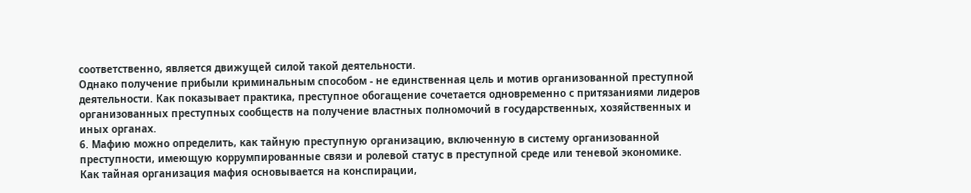соответственно, является движущей силой такой деятельности.
Однако получение прибыли криминальным способом - не единственная цель и мотив организованной преступной деятельности. Как показывает практика, преступное обогащение сочетается одновременно с притязаниями лидеров организованных преступных сообществ на получение властных полномочий в государственных, хозяйственных и иных органах.
6. Мафию можно определить, как тайную преступную организацию, включенную в систему организованной преступности, имеющую коррумпированные связи и ролевой статус в преступной среде или теневой экономике.
Как тайная организация мафия основывается на конспирации,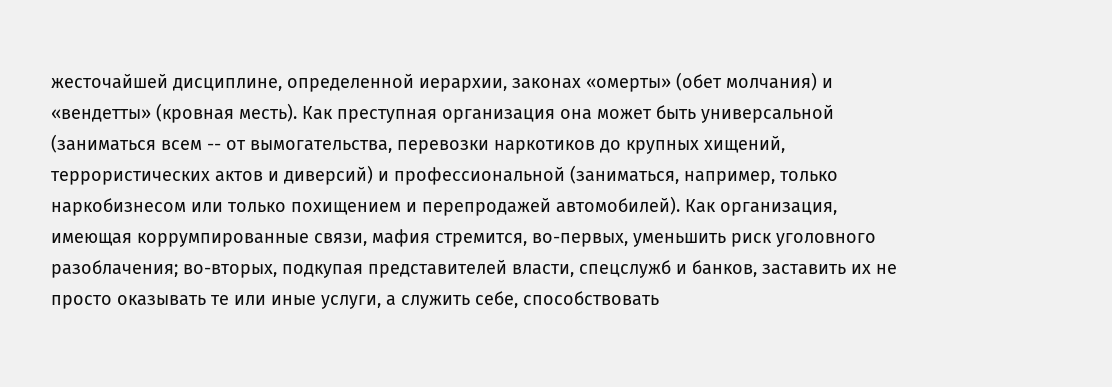жесточайшей дисциплине, определенной иерархии, законах «омерты» (обет молчания) и «вендетты» (кровная месть). Как преступная организация она может быть универсальной (заниматься всем -- от вымогательства, перевозки наркотиков до крупных хищений, террористических актов и диверсий) и профессиональной (заниматься, например, только наркобизнесом или только похищением и перепродажей автомобилей). Как организация, имеющая коррумпированные связи, мафия стремится, во-первых, уменьшить риск уголовного разоблачения; во-вторых, подкупая представителей власти, спецслужб и банков, заставить их не просто оказывать те или иные услуги, а служить себе, способствовать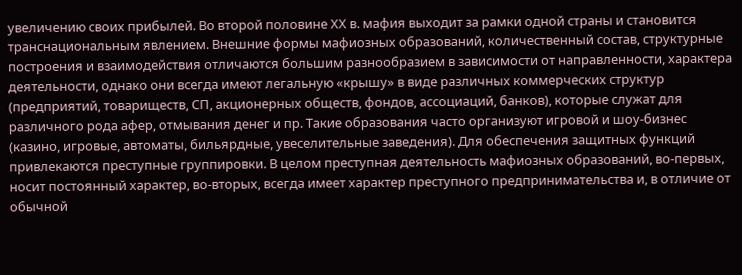увеличению своих прибылей. Во второй половине XX в. мафия выходит за рамки одной страны и становится транснациональным явлением. Внешние формы мафиозных образований, количественный состав, структурные построения и взаимодействия отличаются большим разнообразием в зависимости от направленности, характера деятельности, однако они всегда имеют легальную «крышу» в виде различных коммерческих структур (предприятий, товариществ, СП, акционерных обществ, фондов, ассоциаций, банков), которые служат для различного рода афер, отмывания денег и пр. Такие образования часто организуют игровой и шоу-бизнес (казино, игровые, автоматы, бильярдные, увеселительные заведения). Для обеспечения защитных функций привлекаются преступные группировки. В целом преступная деятельность мафиозных образований, во-первых, носит постоянный характер, во-вторых, всегда имеет характер преступного предпринимательства и, в отличие от обычной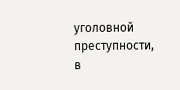уголовной преступности, в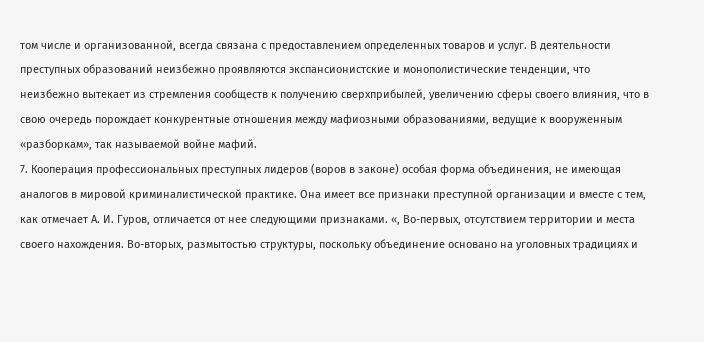том числе и организованной, всегда связана с предоставлением определенных товаров и услуг. В деятельности преступных образований неизбежно проявляются экспансионистские и монополистические тенденции, что неизбежно вытекает из стремления сообществ к получению сверхприбылей, увеличению сферы своего влияния, что в свою очередь порождает конкурентные отношения между мафиозными образованиями, ведущие к вооруженным «разборкам», так называемой войне мафий.
7. Кооперация профессиональных преступных лидеров (воров в законе) особая форма объединения, не имеющая аналогов в мировой криминалистической практике. Она имеет все признаки преступной организации и вместе с тем, как отмечает А. И. Гуров, отличается от нее следующими признаками. «, Во-первых, отсутствием территории и места своего нахождения. Во-вторых, размытостью структуры, поскольку объединение основано на уголовных традициях и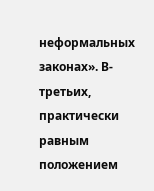неформальных законах». В-третьих, практически равным положением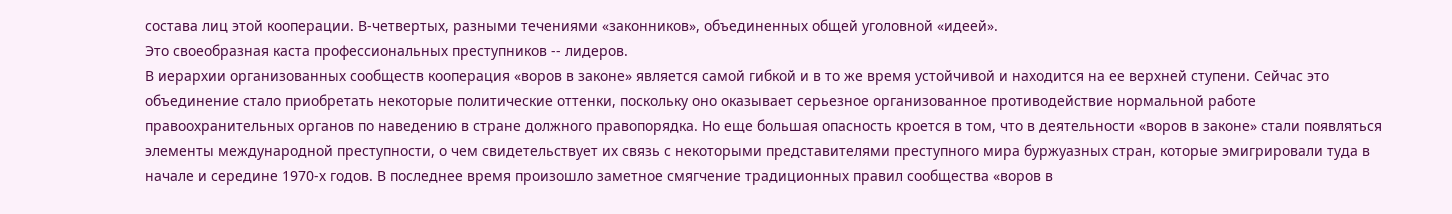состава лиц этой кооперации. В-четвертых, разными течениями «законников», объединенных общей уголовной «идеей».
Это своеобразная каста профессиональных преступников -- лидеров.
В иерархии организованных сообществ кооперация «воров в законе» является самой гибкой и в то же время устойчивой и находится на ее верхней ступени. Сейчас это объединение стало приобретать некоторые политические оттенки, поскольку оно оказывает серьезное организованное противодействие нормальной работе правоохранительных органов по наведению в стране должного правопорядка. Но еще большая опасность кроется в том, что в деятельности «воров в законе» стали появляться элементы международной преступности, о чем свидетельствует их связь с некоторыми представителями преступного мира буржуазных стран, которые эмигрировали туда в начале и середине 1970-х годов. В последнее время произошло заметное смягчение традиционных правил сообщества «воров в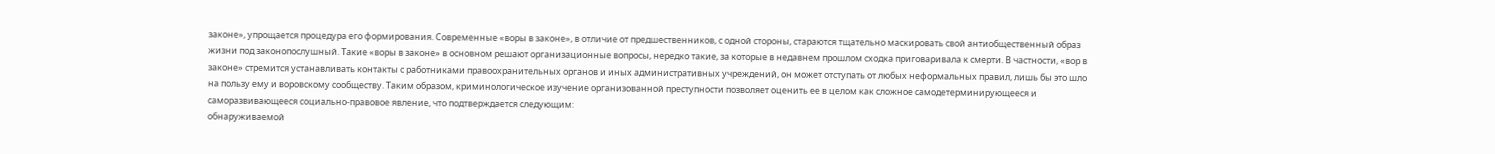законе», упрощается процедура его формирования. Современные «воры в законе», в отличие от предшественников, с одной стороны, стараются тщательно маскировать свой антиобщественный образ жизни под законопослушный. Такие «воры в законе» в основном решают организационные вопросы, нередко такие, за которые в недавнем прошлом сходка приговаривала к смерти. В частности, «вор в законе» стремится устанавливать контакты с работниками правоохранительных органов и иных административных учреждений, он может отступать от любых неформальных правил, лишь бы это шло на пользу ему и воровскому сообществу. Таким образом, криминологическое изучение организованной преступности позволяет оценить ее в целом как сложное самодетерминирующееся и саморазвивающееся социально-правовое явление, что подтверждается следующим:
обнаруживаемой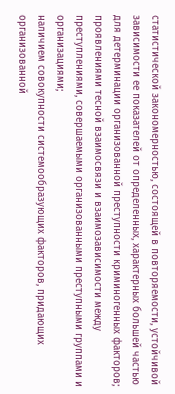статистической закономерностью, состоящей в повторяемости, устойчивой зависимости ее показателей от определенных, характерных большей частью для детерминации организованной преступности криминогенных факторов;
проявлениями тесной взаимосвязи и взаимозависимости между преступлениями, совершаемыми организованными преступными группами и организациями;
наличием совокупности системообразующих факторов, придающих организованной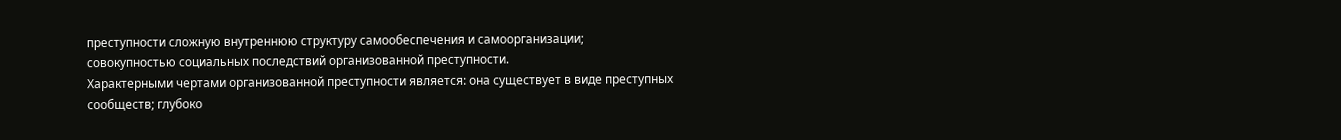преступности сложную внутреннюю структуру самообеспечения и самоорганизации;
совокупностью социальных последствий организованной преступности.
Характерными чертами организованной преступности является: она существует в виде преступных сообществ; глубоко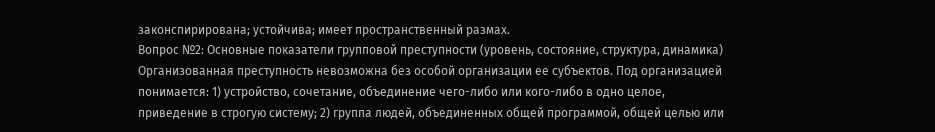законспирирована; устойчива; имеет пространственный размах.
Вопрос №2: Основные показатели групповой преступности (уровень, состояние, структура, динамика)
Организованная преступность невозможна без особой организации ее субъектов. Под организацией понимается: 1) устройство, сочетание, объединение чего-либо или кого-либо в одно целое, приведение в строгую систему; 2) группа людей, объединенных общей программой, общей целью или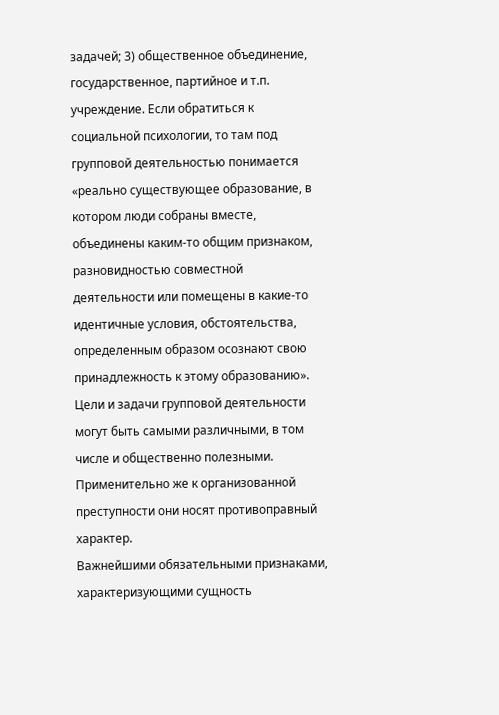задачей; 3) общественное объединение, государственное, партийное и т.п. учреждение. Если обратиться к социальной психологии, то там под групповой деятельностью понимается «реально существующее образование, в котором люди собраны вместе, объединены каким-то общим признаком, разновидностью совместной деятельности или помещены в какие-то идентичные условия, обстоятельства, определенным образом осознают свою принадлежность к этому образованию». Цели и задачи групповой деятельности могут быть самыми различными, в том числе и общественно полезными. Применительно же к организованной преступности они носят противоправный характер.
Важнейшими обязательными признаками, характеризующими сущность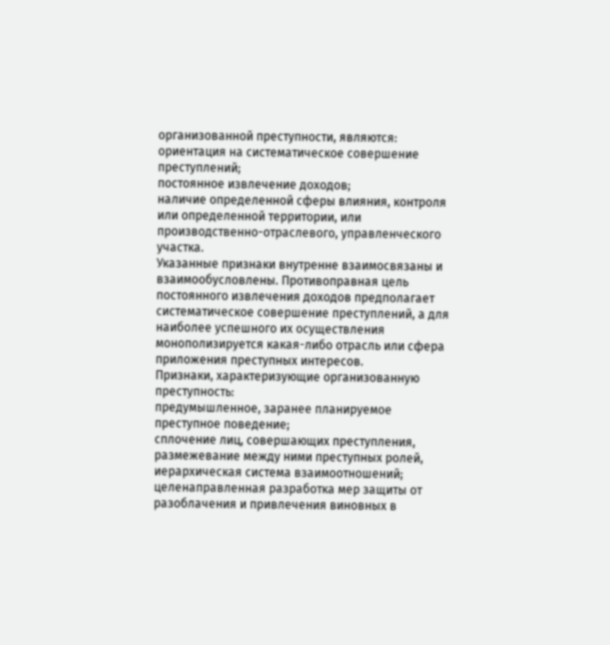организованной преступности, являются:
ориентация на систематическое совершение преступлений;
постоянное извлечение доходов;
наличие определенной сферы влияния, контроля или определенной территории, или производственно-отраслевого, управленческого участка.
Указанные признаки внутренне взаимосвязаны и взаимообусловлены. Противоправная цель постоянного извлечения доходов предполагает систематическое совершение преступлений, а для наиболее успешного их осуществления монополизируется какая-либо отрасль или сфера приложения преступных интересов.
Признаки, характеризующие организованную преступность:
предумышленное, заранее планируемое преступное поведение;
сплочение лиц, совершающих преступления, размежевание между ними преступных ролей, иерархическая система взаимоотношений;
целенаправленная разработка мер защиты от разоблачения и привлечения виновных в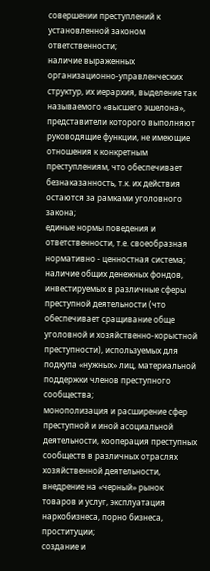совершении преступлений к установленной законом ответственности;
наличие выраженных организационно-управленческих структур, их иерархия, выделение так называемого «высшего эшелона», представители которого выполняют руководящие функции, не имеющие отношения к конкретным преступлениям, что обеспечивает безнаказанность, т.к. их действия остаются за рамками уголовного закона;
единые нормы поведения и ответственности, т.е. своеобразная нормативно - ценностная система;
наличие общих денежных фондов, инвестируемых в различные сферы преступной деятельности (что обеспечивает сращивание обще уголовной и хозяйственно-корыстной преступности), используемых для подкупа «нужных» лиц, материальной поддержки членов преступного сообщества;
монополизация и расширение сфер преступной и иной асоциальной деятельности, кооперация преступных сообществ в различных отраслях хозяйственной деятельности, внедрение на «черный» рынок товаров и услуг, эксплуатация наркобизнеса, порно бизнеса, проституции;
создание и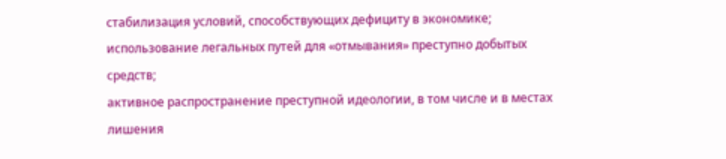стабилизация условий, способствующих дефициту в экономике;
использование легальных путей для «отмывания» преступно добытых средств;
активное распространение преступной идеологии, в том числе и в местах лишения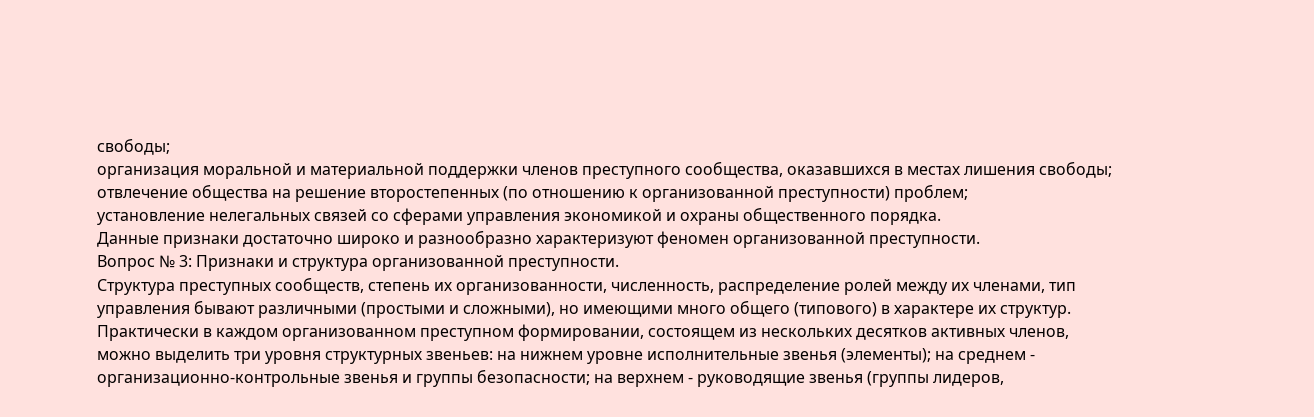свободы;
организация моральной и материальной поддержки членов преступного сообщества, оказавшихся в местах лишения свободы;
отвлечение общества на решение второстепенных (по отношению к организованной преступности) проблем;
установление нелегальных связей со сферами управления экономикой и охраны общественного порядка.
Данные признаки достаточно широко и разнообразно характеризуют феномен организованной преступности.
Вопрос № 3: Признаки и структура организованной преступности.
Структура преступных сообществ, степень их организованности, численность, распределение ролей между их членами, тип управления бывают различными (простыми и сложными), но имеющими много общего (типового) в характере их структур. Практически в каждом организованном преступном формировании, состоящем из нескольких десятков активных членов, можно выделить три уровня структурных звеньев: на нижнем уровне исполнительные звенья (элементы); на среднем - организационно-контрольные звенья и группы безопасности; на верхнем - руководящие звенья (группы лидеров,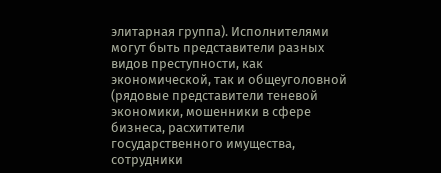элитарная группа). Исполнителями могут быть представители разных видов преступности, как экономической, так и общеуголовной (рядовые представители теневой экономики, мошенники в сфере бизнеса, расхитители государственного имущества, сотрудники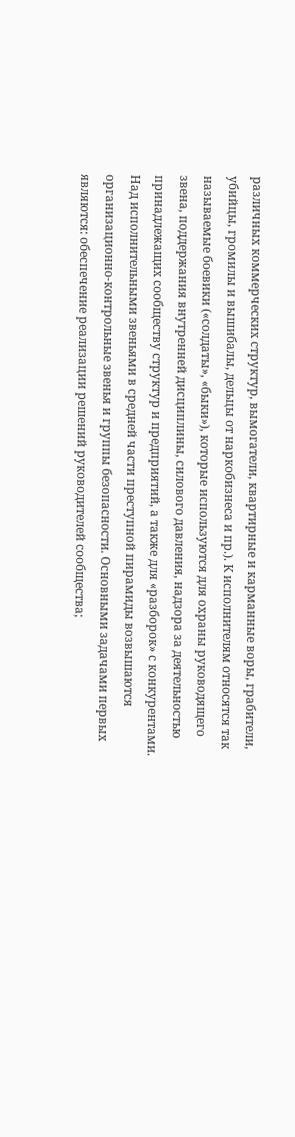различных коммерческих структур, вымогатели, квартирные и карманные воры, грабители, убийцы, громилы и вышибалы, дельцы от наркобизнеса и пр.). К исполнителям относятся так называемые боевики («солдаты», «быки»), которые используются для охраны руководящего звена, поддержания внутренней дисциплины, силового давления, надзора за деятельностью принадлежащих сообществу структур и предприятий, а также для «разборок» с конкурентами. Над исполнительными звеньями в средней части преступной пирамиды возвышаются организационно-контрольные звенья и группы безопасности. Основными задачами первых являются: обеспечение реализации решений руководителей сообщества;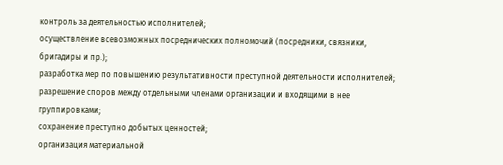контроль за деятельностью исполнителей;
осуществление всевозможных посреднических полномочий (посредники, связники, бригадиры и пр.);
разработка мер по повышению результативности преступной деятельности исполнителей;
разрешение споров между отдельными членами организации и входящими в нее группировками;
сохранение преступно добытых ценностей;
организация материальной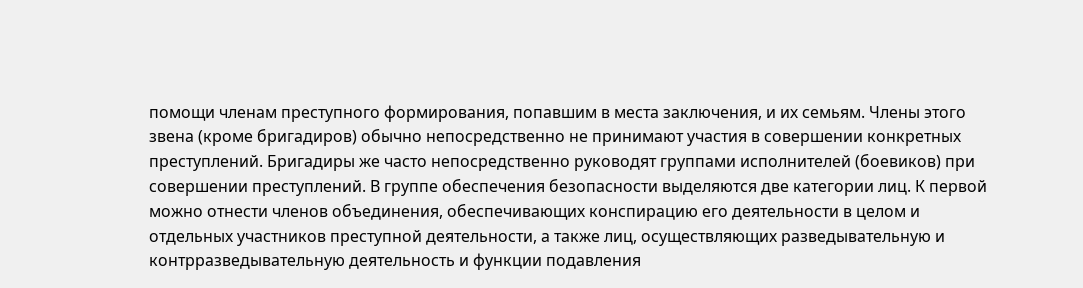помощи членам преступного формирования, попавшим в места заключения, и их семьям. Члены этого звена (кроме бригадиров) обычно непосредственно не принимают участия в совершении конкретных преступлений. Бригадиры же часто непосредственно руководят группами исполнителей (боевиков) при совершении преступлений. В группе обеспечения безопасности выделяются две категории лиц. К первой можно отнести членов объединения, обеспечивающих конспирацию его деятельности в целом и отдельных участников преступной деятельности, а также лиц, осуществляющих разведывательную и контрразведывательную деятельность и функции подавления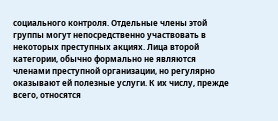социального контроля. Отдельные члены этой группы могут непосредственно участвовать в некоторых преступных акциях. Лица второй категории, обычно формально не являются членами преступной организации, но регулярно оказывают ей полезные услуги. К их числу, прежде всего, относятся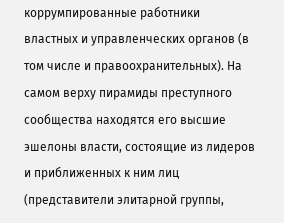коррумпированные работники властных и управленческих органов (в том числе и правоохранительных). На самом верху пирамиды преступного сообщества находятся его высшие эшелоны власти, состоящие из лидеров и приближенных к ним лиц (представители элитарной группы,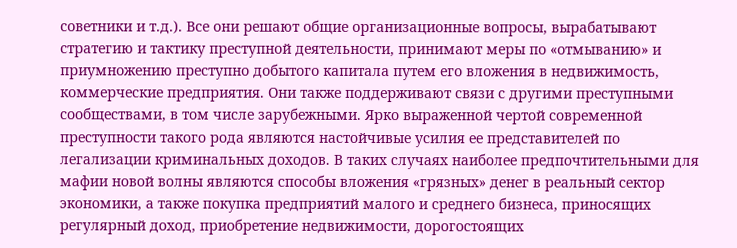советники и т.д.). Все они решают общие организационные вопросы, вырабатывают стратегию и тактику преступной деятельности, принимают меры по «отмыванию» и приумножению преступно добытого капитала путем его вложения в недвижимость, коммерческие предприятия. Они также поддерживают связи с другими преступными сообществами, в том числе зарубежными. Ярко выраженной чертой современной преступности такого рода являются настойчивые усилия ее представителей по легализации криминальных доходов. В таких случаях наиболее предпочтительными для мафии новой волны являются способы вложения «грязных» денег в реальный сектор экономики, а также покупка предприятий малого и среднего бизнеса, приносящих регулярный доход, приобретение недвижимости, дорогостоящих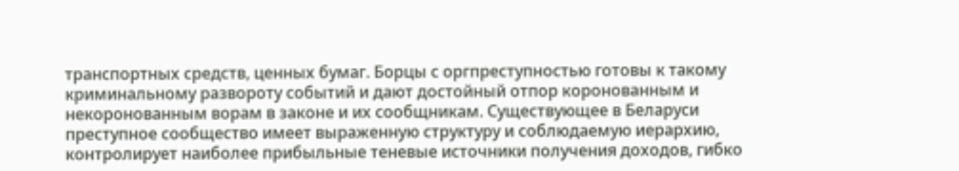транспортных средств, ценных бумаг. Борцы с оргпреступностью готовы к такому криминальному развороту событий и дают достойный отпор коронованным и некоронованным ворам в законе и их сообщникам. Существующее в Беларуси преступное сообщество имеет выраженную структуру и соблюдаемую иерархию, контролирует наиболее прибыльные теневые источники получения доходов, гибко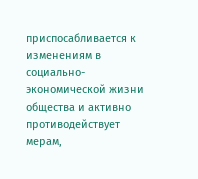приспосабливается к изменениям в социально-экономической жизни общества и активно противодействует мерам,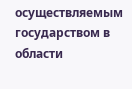осуществляемым государством в области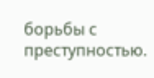борьбы с преступностью.